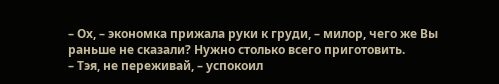– Ох, – экономка прижала руки к груди, – милор, чего же Вы раньше не сказали? Нужно столько всего приготовить.
– Тэя, не переживай, – успокоил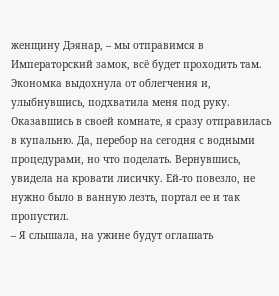женщину Дэянар, – мы отправимся в Императорский замок, всё будет проходить там.
Экономка выдохнула от облегчения и, улыбнувшись, подхватила меня под руку.
Оказавшись в своей комнате, я сразу отправилась в купальню. Да, перебор на сегодня с водными процедурами, но что поделать. Вернувшись, увидела на кровати лисичку. Ей-то повезло, не нужно было в ванную лезть, портал ее и так пропустил.
– Я слышала, на ужине будут оглашать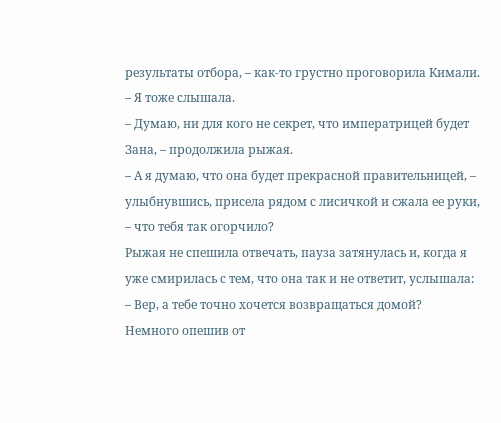результаты отбора, – как-то грустно проговорила Кимали.
– Я тоже слышала.
– Думаю, ни для кого не секрет, что императрицей будет Зана, – продолжила рыжая.
– А я думаю, что она будет прекрасной правительницей, – улыбнувшись, присела рядом с лисичкой и сжала ее руки, – что тебя так огорчило?
Рыжая не спешила отвечать, пауза затянулась и, когда я уже смирилась с тем, что она так и не ответит, услышала:
– Вер, а тебе точно хочется возвращаться домой?
Немного опешив от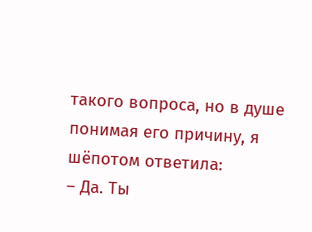такого вопроса, но в душе понимая его причину, я шёпотом ответила:
– Да. Ты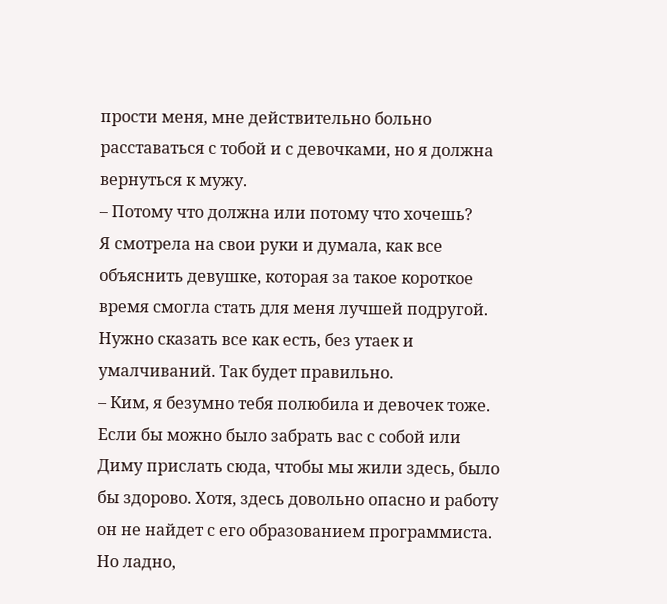прости меня, мне действительно больно расставаться с тобой и с девочками, но я должна вернуться к мужу.
– Потому что должна или потому что хочешь?
Я смотрела на свои руки и думала, как все объяснить девушке, которая за такое короткое время смогла стать для меня лучшей подругой. Нужно сказать все как есть, без утаек и умалчиваний. Так будет правильно.
– Ким, я безумно тебя полюбила и девочек тоже. Если бы можно было забрать вас с собой или Диму прислать сюда, чтобы мы жили здесь, было бы здорово. Хотя, здесь довольно опасно и работу он не найдет с его образованием программиста. Но ладно,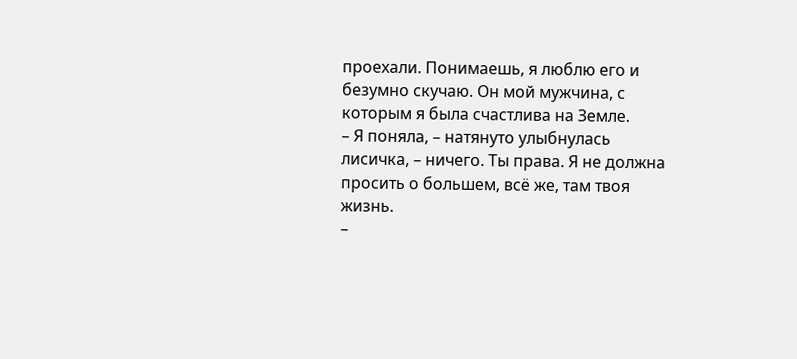проехали. Понимаешь, я люблю его и безумно скучаю. Он мой мужчина, с которым я была счастлива на Земле.
– Я поняла, – натянуто улыбнулась лисичка, – ничего. Ты права. Я не должна просить о большем, всё же, там твоя жизнь.
–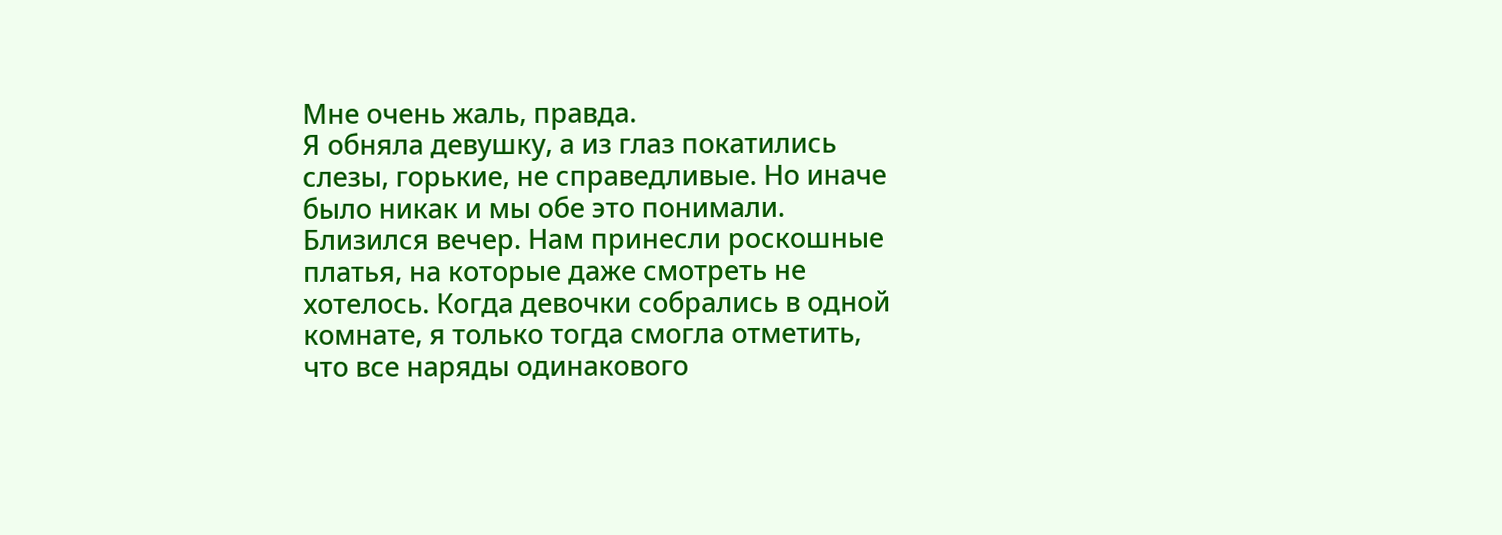Мне очень жаль, правда.
Я обняла девушку, а из глаз покатились слезы, горькие, не справедливые. Но иначе было никак и мы обе это понимали.
Близился вечер. Нам принесли роскошные платья, на которые даже смотреть не хотелось. Когда девочки собрались в одной комнате, я только тогда смогла отметить, что все наряды одинакового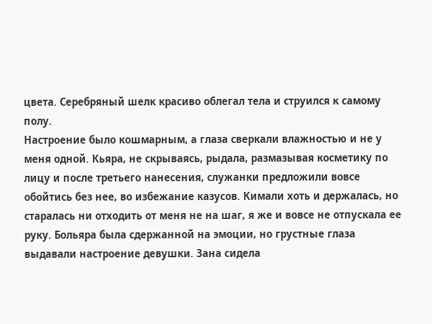цвета. Серебряный шелк красиво облегал тела и струился к самому полу.
Настроение было кошмарным, а глаза сверкали влажностью и не у меня одной. Кьяра, не скрываясь, рыдала, размазывая косметику по лицу и после третьего нанесения, служанки предложили вовсе обойтись без нее, во избежание казусов. Кимали хоть и держалась, но старалась ни отходить от меня не на шаг, я же и вовсе не отпускала ее руку. Больяра была сдержанной на эмоции, но грустные глаза выдавали настроение девушки. Зана сидела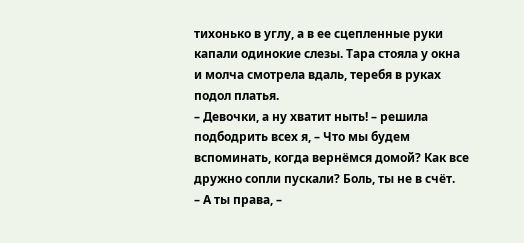тихонько в углу, а в ее сцепленные руки капали одинокие слезы. Тара стояла у окна и молча смотрела вдаль, теребя в руках подол платья.
– Девочки, а ну хватит ныть! – решила подбодрить всех я, – Что мы будем вспоминать, когда вернёмся домой? Как все дружно сопли пускали? Боль, ты не в счёт.
– А ты права, –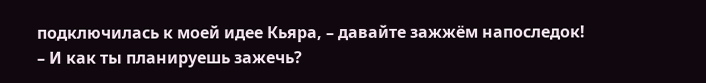подключилась к моей идее Кьяра, – давайте зажжём напоследок!
– И как ты планируешь зажечь?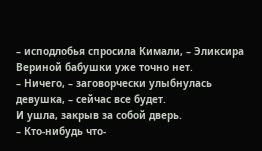– исподлобья спросила Кимали, – Эликсира Вериной бабушки уже точно нет.
– Ничего, – заговорчески улыбнулась девушка, – сейчас все будет.
И ушла, закрыв за собой дверь.
– Кто-нибудь что-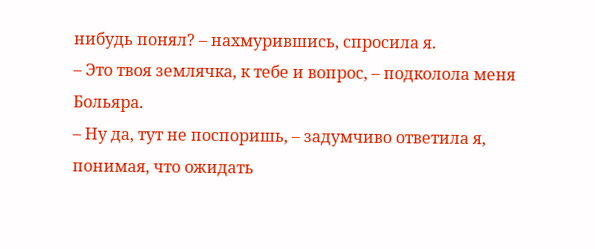нибудь понял? – нахмурившись, спросила я.
– Это твоя землячка, к тебе и вопрос, – подколола меня Больяра.
– Ну да, тут не поспоришь, – задумчиво ответила я, понимая, что ожидать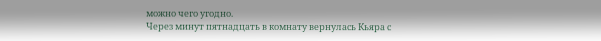можно чего угодно.
Через минут пятнадцать в комнату вернулась Кьяра с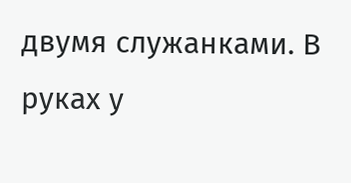двумя служанками. В руках у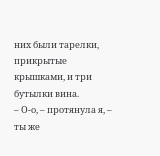них были тарелки, прикрытые крышками, и три бутылки вина.
– О-о, – протянула я, – ты же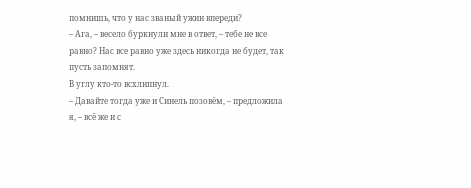помнишь, что у нас званый ужин впереди?
– Ага, – весело буркнули мне в ответ, – тебе не все равно? Нас все равно уже здесь никогда не будет, так пусть запомнят.
В углу кто-то всхлипнул.
– Давайте тогда уже и Синель позовём, – предложила я, – всё же и с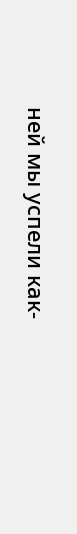ней мы успели как-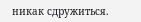никак сдружиться.